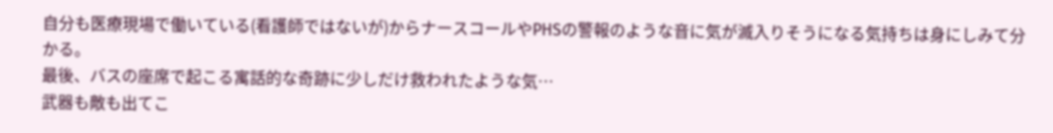自分も医療現場で働いている(看護師ではないが)からナースコールやPHSの警報のような音に気が滅入りそうになる気持ちは身にしみて分かる。
最後、バスの座席で起こる寓話的な奇跡に少しだけ救われたような気…
武器も敵も出てこ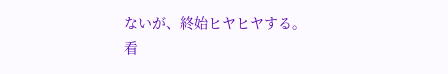ないが、終始ヒヤヒヤする。
看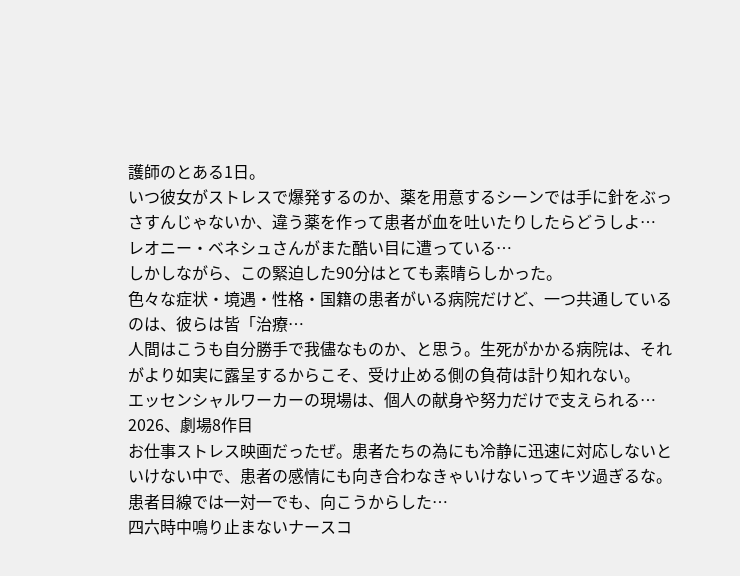護師のとある1日。
いつ彼女がストレスで爆発するのか、薬を用意するシーンでは手に針をぶっさすんじゃないか、違う薬を作って患者が血を吐いたりしたらどうしよ…
レオニー・ベネシュさんがまた酷い目に遭っている…
しかしながら、この緊迫した90分はとても素晴らしかった。
色々な症状・境遇・性格・国籍の患者がいる病院だけど、一つ共通しているのは、彼らは皆「治療…
人間はこうも自分勝手で我儘なものか、と思う。生死がかかる病院は、それがより如実に露呈するからこそ、受け止める側の負荷は計り知れない。
エッセンシャルワーカーの現場は、個人の献身や努力だけで支えられる…
2026、劇場8作目
お仕事ストレス映画だったぜ。患者たちの為にも冷静に迅速に対応しないといけない中で、患者の感情にも向き合わなきゃいけないってキツ過ぎるな。患者目線では一対一でも、向こうからした…
四六時中鳴り止まないナースコ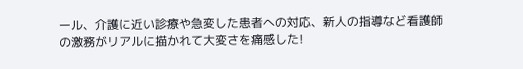ール、介護に近い診療や急変した患者への対応、新人の指導など看護師の激務がリアルに描かれて大変さを痛感した!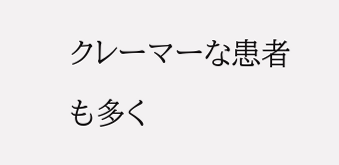クレーマーな患者も多く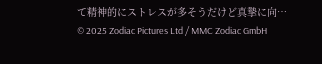て精神的にストレスが多そうだけど真摯に向…
© 2025 Zodiac Pictures Ltd / MMC Zodiac GmbH